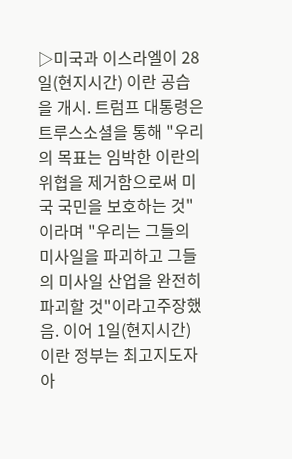▷미국과 이스라엘이 28일(현지시간) 이란 공습을 개시. 트럼프 대통령은 트루스소셜을 통해 "우리의 목표는 임박한 이란의 위협을 제거함으로써 미국 국민을 보호하는 것"이라며 "우리는 그들의 미사일을 파괴하고 그들의 미사일 산업을 완전히 파괴할 것"이라고주장했음. 이어 1일(현지시간) 이란 정부는 최고지도자 아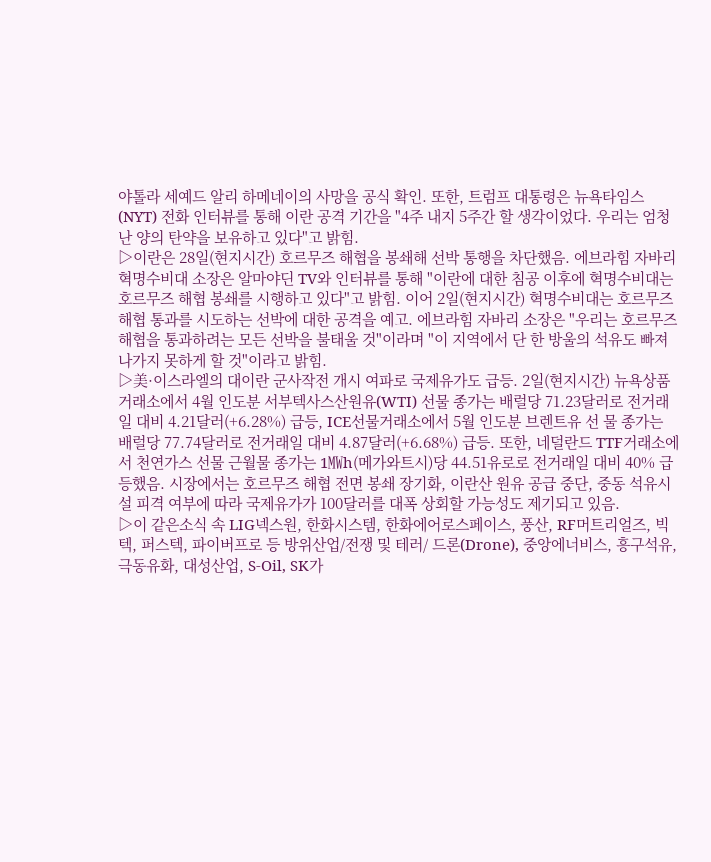야톨라 세예드 알리 하메네이의 사망을 공식 확인. 또한, 트럼프 대통령은 뉴욕타임스(NYT) 전화 인터뷰를 통해 이란 공격 기간을 "4주 내지 5주간 할 생각이었다. 우리는 엄청난 양의 탄약을 보유하고 있다"고 밝힘.
▷이란은 28일(현지시간) 호르무즈 해협을 봉쇄해 선박 통행을 차단했음. 에브라힘 자바리 혁명수비대 소장은 알마야딘 TV와 인터뷰를 통해 "이란에 대한 침공 이후에 혁명수비대는 호르무즈 해협 봉쇄를 시행하고 있다"고 밝힘. 이어 2일(현지시간) 혁명수비대는 호르무즈 해협 통과를 시도하는 선박에 대한 공격을 예고. 에브라힘 자바리 소장은 "우리는 호르무즈 해협을 통과하려는 모든 선박을 불태울 것"이라며 "이 지역에서 단 한 방울의 석유도 빠져나가지 못하게 할 것"이라고 밝힘.
▷美·이스라엘의 대이란 군사작전 개시 여파로 국제유가도 급등. 2일(현지시간) 뉴욕상품거래소에서 4월 인도분 서부텍사스산원유(WTI) 선물 종가는 배럴당 71.23달러로 전거래일 대비 4.21달러(+6.28%) 급등, ICE선물거래소에서 5월 인도분 브렌트유 선 물 종가는 배럴당 77.74달러로 전거래일 대비 4.87달러(+6.68%) 급등. 또한, 네덜란드 TTF거래소에서 천연가스 선물 근월물 종가는 1㎿h(메가와트시)당 44.51유로로 전거래일 대비 40% 급등했음. 시장에서는 호르무즈 해협 전면 봉쇄 장기화, 이란산 원유 공급 중단, 중동 석유시설 피격 여부에 따라 국제유가가 100달러를 대폭 상회할 가능성도 제기되고 있음.
▷이 같은소식 속 LIG넥스원, 한화시스템, 한화에어로스페이스, 풍산, RF머트리얼즈, 빅텍, 퍼스텍, 파이버프로 등 방위산업/전쟁 및 테러/ 드론(Drone), 중앙에너비스, 흥구석유, 극동유화, 대성산업, S-Oil, SK가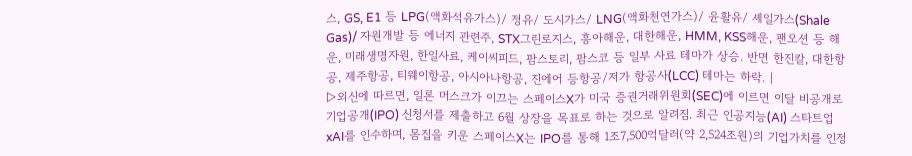스, GS, E1 등 LPG(액화석유가스)/ 정유/ 도시가스/ LNG(액화천연가스)/ 윤활유/ 셰일가스(Shale Gas)/ 자원개발 등 에너지 관련주, STX그린로지스, 흥아해운, 대한해운, HMM, KSS해운, 팬오션 등 해운, 미래생명자원, 한일사료, 케이씨피드, 팜스토리, 팜스코 등 일부 사료 테마가 상승. 반면 한진칼, 대한항공, 제주항공, 티웨이항공, 아시아나항공, 진에어 등항공/저가 항공사(LCC) 테마는 하락. |
▷외신에 따르면, 일론 머스크가 이끄는 스페이스X가 미국 증권거래위원회(SEC)에 이르면 이달 비공개로 기업공개(IPO) 신청서를 제출하고 6월 상장을 목표로 하는 것으로 알려짐. 최근 인공지능(AI) 스타트업 xAI를 인수하며, 몸집을 키운 스페이스X는 IPO를 통해 1조7,500억달러(약 2,524조원)의 기업가치를 인정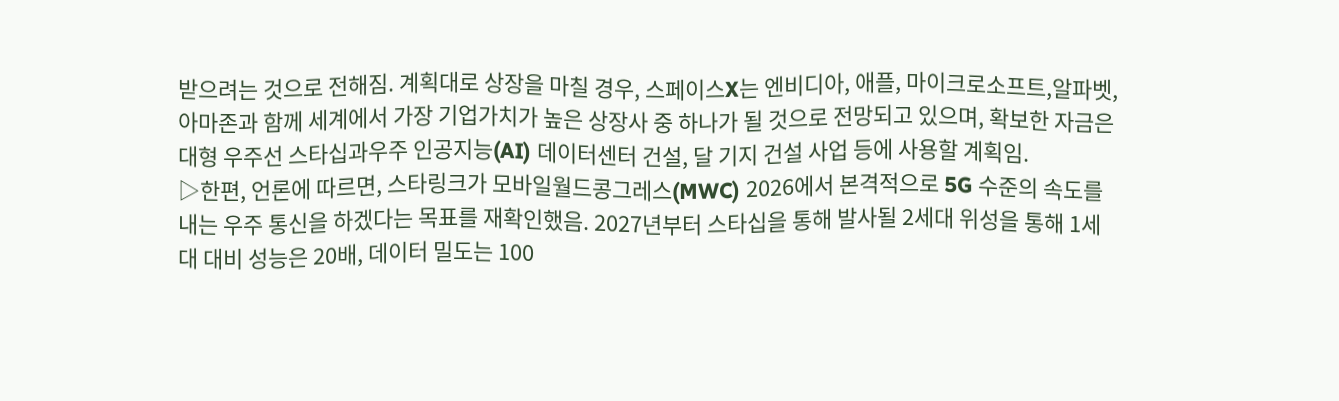받으려는 것으로 전해짐. 계획대로 상장을 마칠 경우, 스페이스X는 엔비디아, 애플, 마이크로소프트,알파벳, 아마존과 함께 세계에서 가장 기업가치가 높은 상장사 중 하나가 될 것으로 전망되고 있으며, 확보한 자금은 대형 우주선 스타십과우주 인공지능(AI) 데이터센터 건설, 달 기지 건설 사업 등에 사용할 계획임.
▷한편, 언론에 따르면, 스타링크가 모바일월드콩그레스(MWC) 2026에서 본격적으로 5G 수준의 속도를 내는 우주 통신을 하겠다는 목표를 재확인했음. 2027년부터 스타십을 통해 발사될 2세대 위성을 통해 1세대 대비 성능은 20배, 데이터 밀도는 100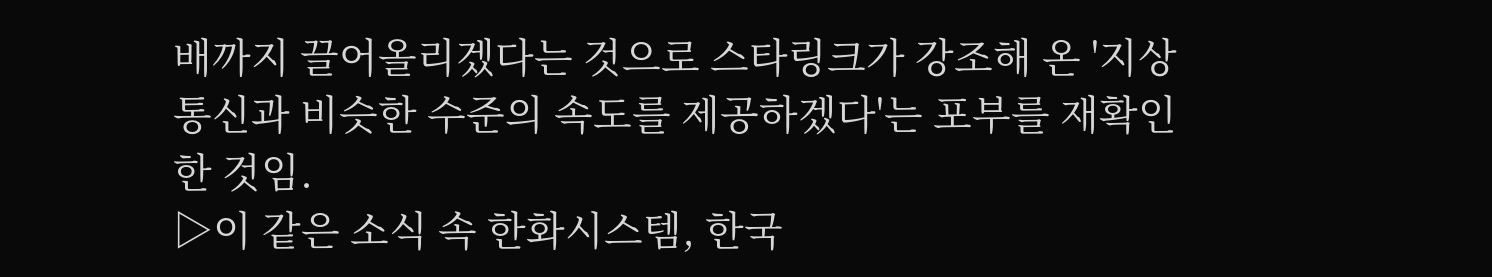배까지 끌어올리겠다는 것으로 스타링크가 강조해 온 '지상통신과 비슷한 수준의 속도를 제공하겠다'는 포부를 재확인한 것임.
▷이 같은 소식 속 한화시스템, 한국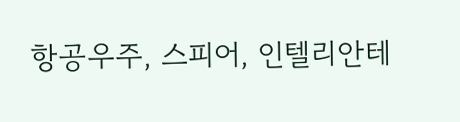항공우주, 스피어, 인텔리안테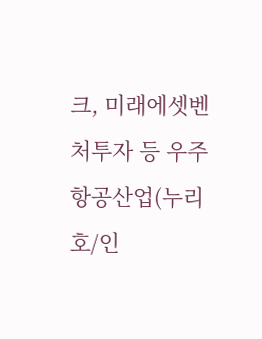크, 미래에셋벤처투자 등 우주항공산업(누리호/인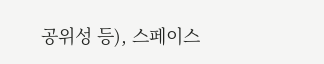공위성 등), 스페이스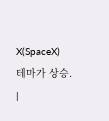X(SpaceX) 테마가 상승. |